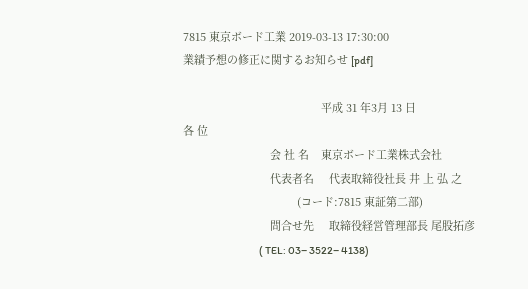7815 東京ボード工業 2019-03-13 17:30:00
業績予想の修正に関するお知らせ [pdf]

                                              平成 31 年3月 13 日
各 位
                             会 社 名    東京ボード工業株式会社
                             代表者名     代表取締役社長 井 上 弘 之
                                      (コード:7815 東証第二部)
                             問合せ先     取締役経営管理部長 尾股拓彦
                                      ( TEL: 03− 3522− 4138)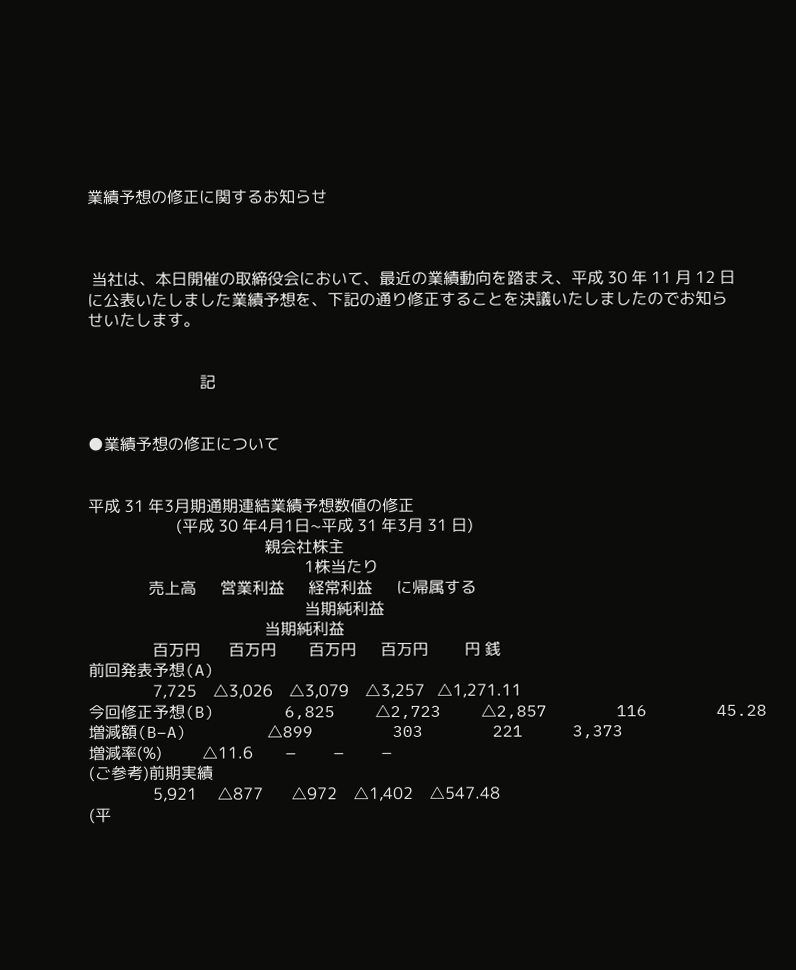業績予想の修正に関するお知らせ



 当社は、本日開催の取締役会において、最近の業績動向を踏まえ、平成 30 年 11 月 12 日
に公表いたしました業績予想を、下記の通り修正することを決議いたしましたのでお知ら
せいたします。


                            記


●業績予想の修正について


平成 31 年3月期通期連結業績予想数値の修正
                      (平成 30 年4月1日∼平成 31 年3月 31 日)
                                            親会社株主
                                                      1株当たり
               売上高      営業利益      経常利益      に帰属する
                                                      当期純利益
                                            当期純利益
                百万円       百万円        百万円      百万円         円 銭
前回発表予想(A)
                7,725    △3,026    △3,079    △3,257   △1,271.11
今回修正予想(B)       6,825    △2,723    △2,857       116       45.28
増減額(B−A)        △899        303       221     3,373
増減率(%)          △11.6        −         −         −
(ご参考)前期実績
                5,921     △877       △972    △1,402    △547.48
(平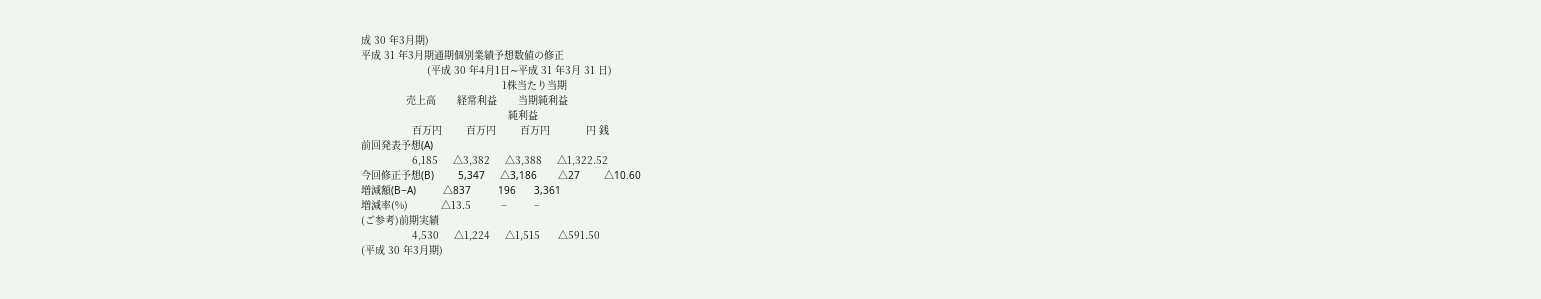成 30 年3月期)
平成 31 年3月期通期個別業績予想数値の修正
                      (平成 30 年4月1日∼平成 31 年3月 31 日)
                                               1株当たり当期
               売上高       経常利益       当期純利益
                                                 純利益
                 百万円        百万円        百万円            円 銭
前回発表予想(A)
                 6,185     △3,382     △3,388     △1,322.52
今回修正予想(B)        5,347     △3,186       △27        △10.60
増減額(B−A)         △837         196      3,361
増減率(%)           △13.5          −         −
(ご参考)前期実績
                 4,530     △1,224     △1,515      △591.50
(平成 30 年3月期)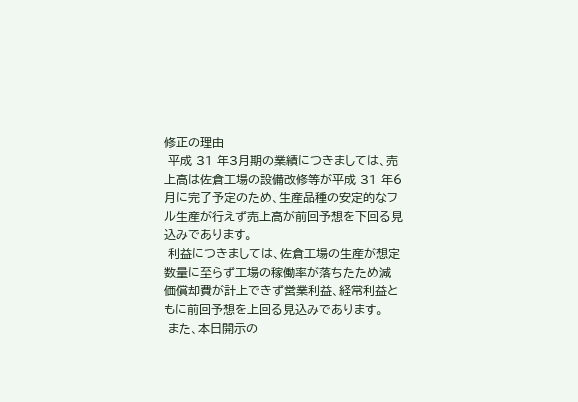修正の理由
 平成 31 年3月期の業績につきましては、売上高は佐倉工場の設備改修等が平成 31 年6
月に完了予定のため、生産品種の安定的なフル生産が行えず売上高が前回予想を下回る見
込みであります。
 利益につきましては、佐倉工場の生産が想定数量に至らず工場の稼働率が落ちたため減
価償却費が計上できず営業利益、経常利益ともに前回予想を上回る見込みであります。
 また、本日開示の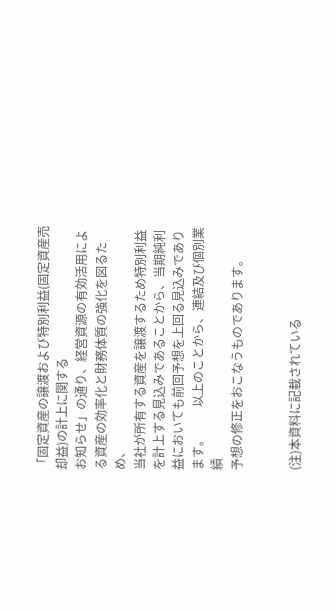「固定資産の譲渡および特別利益(固定資産売却益)の計上に関する
お知らせ」の通り、経営資源の有効活用による資産の効率化と財務体質の強化を図るため、
当社が所有する資産を譲渡するため特別利益を計上する見込みであることから、当期純利
益においても前回予想を上回る見込みであります。         以上のことから、連結及び個別業績
予想の修正をおこなうものであります。


(注)本資料に記載されている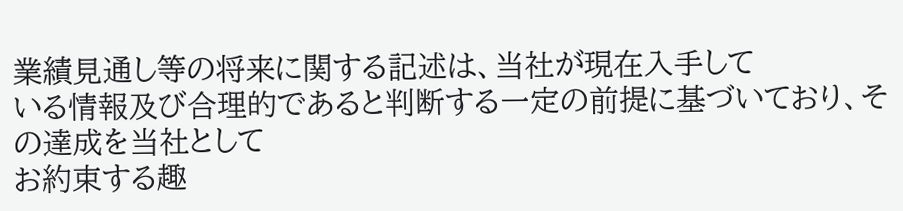業績見通し等の将来に関する記述は、当社が現在入手して
いる情報及び合理的であると判断する一定の前提に基づいており、その達成を当社として
お約束する趣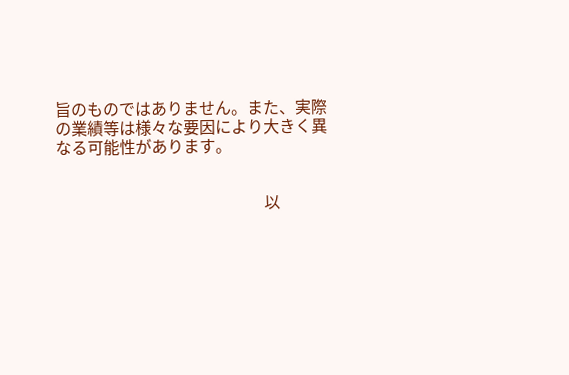旨のものではありません。また、実際の業績等は様々な要因により大きく異
なる可能性があります。


                                                    以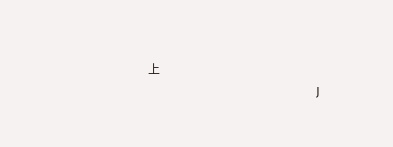上
                                                        J